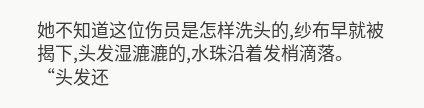她不知道这位伤员是怎样洗头的,纱布早就被揭下,头发湿漉漉的,水珠沿着发梢滴落。
“头发还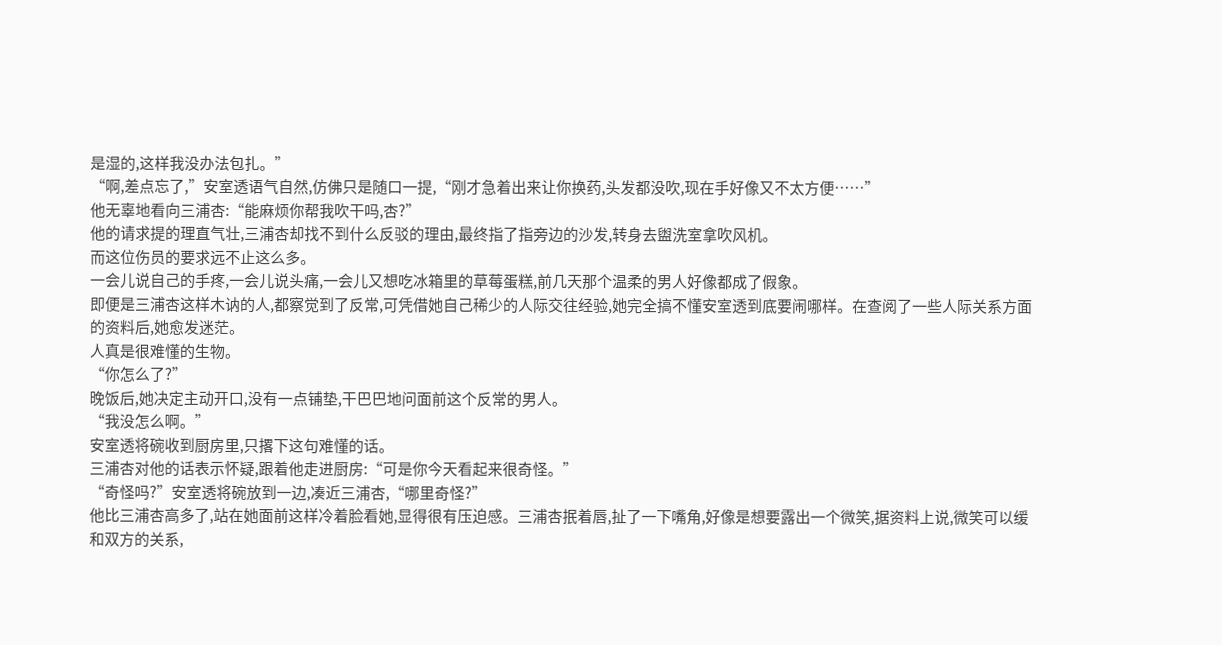是湿的,这样我没办法包扎。”
“啊,差点忘了,”安室透语气自然,仿佛只是随口一提,“刚才急着出来让你换药,头发都没吹,现在手好像又不太方便……”
他无辜地看向三浦杏:“能麻烦你帮我吹干吗,杏?”
他的请求提的理直气壮,三浦杏却找不到什么反驳的理由,最终指了指旁边的沙发,转身去盥洗室拿吹风机。
而这位伤员的要求远不止这么多。
一会儿说自己的手疼,一会儿说头痛,一会儿又想吃冰箱里的草莓蛋糕,前几天那个温柔的男人好像都成了假象。
即便是三浦杏这样木讷的人,都察觉到了反常,可凭借她自己稀少的人际交往经验,她完全搞不懂安室透到底要闹哪样。在查阅了一些人际关系方面的资料后,她愈发迷茫。
人真是很难懂的生物。
“你怎么了?”
晚饭后,她决定主动开口,没有一点铺垫,干巴巴地问面前这个反常的男人。
“我没怎么啊。”
安室透将碗收到厨房里,只撂下这句难懂的话。
三浦杏对他的话表示怀疑,跟着他走进厨房:“可是你今天看起来很奇怪。”
“奇怪吗?”安室透将碗放到一边,凑近三浦杏,“哪里奇怪?”
他比三浦杏高多了,站在她面前这样冷着脸看她,显得很有压迫感。三浦杏抿着唇,扯了一下嘴角,好像是想要露出一个微笑,据资料上说,微笑可以缓和双方的关系,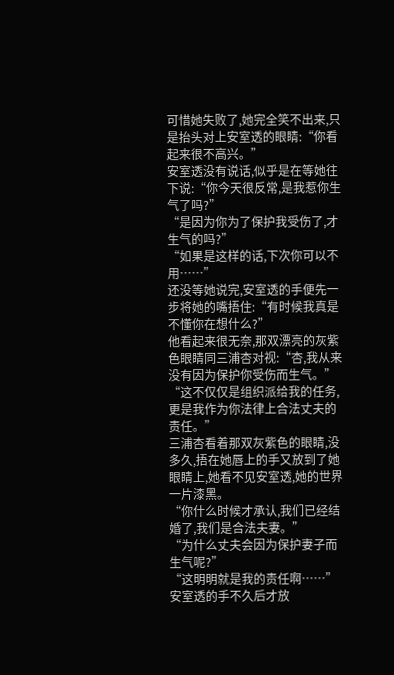可惜她失败了,她完全笑不出来,只是抬头对上安室透的眼睛:“你看起来很不高兴。”
安室透没有说话,似乎是在等她往下说:“你今天很反常,是我惹你生气了吗?”
“是因为你为了保护我受伤了,才生气的吗?”
“如果是这样的话,下次你可以不用……”
还没等她说完,安室透的手便先一步将她的嘴捂住:“有时候我真是不懂你在想什么?”
他看起来很无奈,那双漂亮的灰紫色眼睛同三浦杏对视:“杏,我从来没有因为保护你受伤而生气。”
“这不仅仅是组织派给我的任务,更是我作为你法律上合法丈夫的责任。”
三浦杏看着那双灰紫色的眼睛,没多久,捂在她唇上的手又放到了她眼睛上,她看不见安室透,她的世界一片漆黑。
“你什么时候才承认,我们已经结婚了,我们是合法夫妻。”
“为什么丈夫会因为保护妻子而生气呢?”
“这明明就是我的责任啊……”
安室透的手不久后才放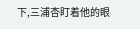下,三浦杏盯着他的眼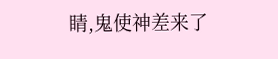睛,鬼使神差来了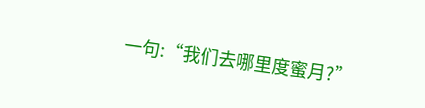一句:“我们去哪里度蜜月?”